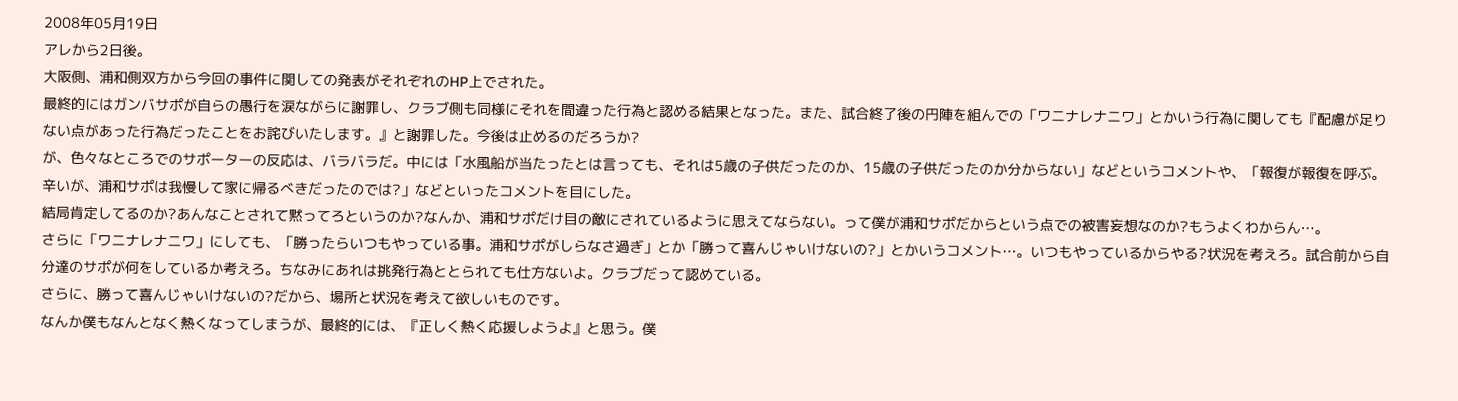2008年05月19日
アレから2日後。
大阪側、浦和側双方から今回の事件に関しての発表がそれぞれのHP上でされた。
最終的にはガンバサポが自らの愚行を涙ながらに謝罪し、クラブ側も同様にそれを間違った行為と認める結果となった。また、試合終了後の円陣を組んでの「ワニナレナニワ」とかいう行為に関しても『配慮が足りない点があった行為だったことをお詫びいたします。』と謝罪した。今後は止めるのだろうか?
が、色々なところでのサポーターの反応は、バラバラだ。中には「水風船が当たったとは言っても、それは5歳の子供だったのか、15歳の子供だったのか分からない」などというコメントや、「報復が報復を呼ぶ。辛いが、浦和サポは我慢して家に帰るべきだったのでは?」などといったコメントを目にした。
結局肯定してるのか?あんなことされて黙ってろというのか?なんか、浦和サポだけ目の敵にされているように思えてならない。って僕が浦和サポだからという点での被害妄想なのか?もうよくわからん…。
さらに「ワニナレナニワ」にしても、「勝ったらいつもやっている事。浦和サポがしらなさ過ぎ」とか「勝って喜んじゃいけないの?」とかいうコメント…。いつもやっているからやる?状況を考えろ。試合前から自分達のサポが何をしているか考えろ。ちなみにあれは挑発行為ととられても仕方ないよ。クラブだって認めている。
さらに、勝って喜んじゃいけないの?だから、場所と状況を考えて欲しいものです。
なんか僕もなんとなく熱くなってしまうが、最終的には、『正しく熱く応援しようよ』と思う。僕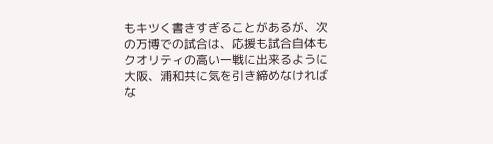もキツく書きすぎることがあるが、次の万博での試合は、応援も試合自体もクオリティの高い一戦に出来るように大阪、浦和共に気を引き締めなければな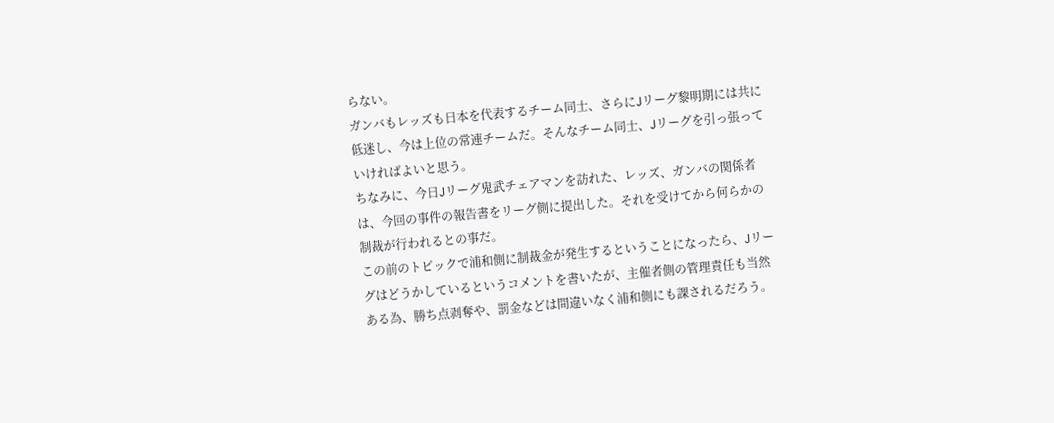らない。
ガンバもレッズも日本を代表するチーム同士、さらにJリーグ黎明期には共に低迷し、今は上位の常連チームだ。そんなチーム同士、Jリーグを引っ張っていければよいと思う。
ちなみに、今日Jリーグ鬼武チェアマンを訪れた、レッズ、ガンバの関係者は、今回の事件の報告書をリーグ側に提出した。それを受けてから何らかの制裁が行われるとの事だ。
この前のトピックで浦和側に制裁金が発生するということになったら、Jリーグはどうかしているというコメントを書いたが、主催者側の管理責任も当然ある為、勝ち点剥奪や、罰金などは間違いなく浦和側にも課されるだろう。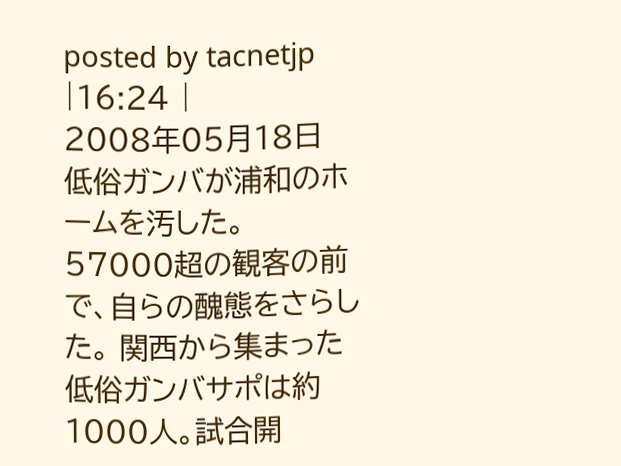posted by tacnetjp |16:24 |
2008年05月18日
低俗ガンバが浦和のホームを汚した。
57000超の観客の前で、自らの醜態をさらした。 関西から集まった低俗ガンバサポは約1000人。試合開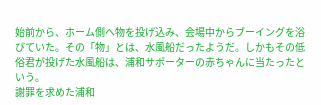始前から、ホーム側へ物を投げ込み、会場中からブーイングを浴びていた。その「物」とは、水風船だったようだ。しかもその低俗君が投げた水風船は、浦和サポーターの赤ちゃんに当たったという。
謝罪を求めた浦和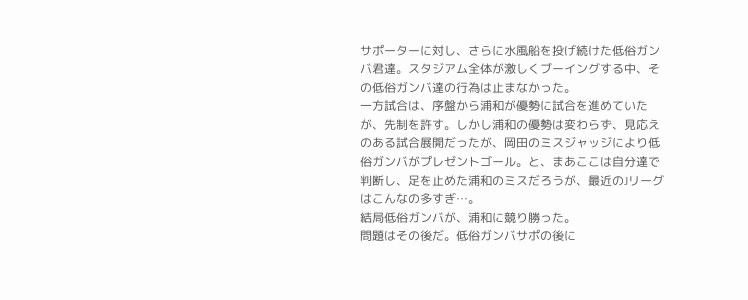サポーターに対し、さらに水風船を投げ続けた低俗ガンバ君達。スタジアム全体が激しくブーイングする中、その低俗ガンバ達の行為は止まなかった。
一方試合は、序盤から浦和が優勢に試合を進めていたが、先制を許す。しかし浦和の優勢は変わらず、見応えのある試合展開だったが、岡田のミスジャッジにより低俗ガンバがプレゼントゴール。と、まあここは自分達で判断し、足を止めた浦和のミスだろうが、最近のJリーグはこんなの多すぎ…。
結局低俗ガンバが、浦和に競り勝った。
問題はその後だ。低俗ガンバサポの後に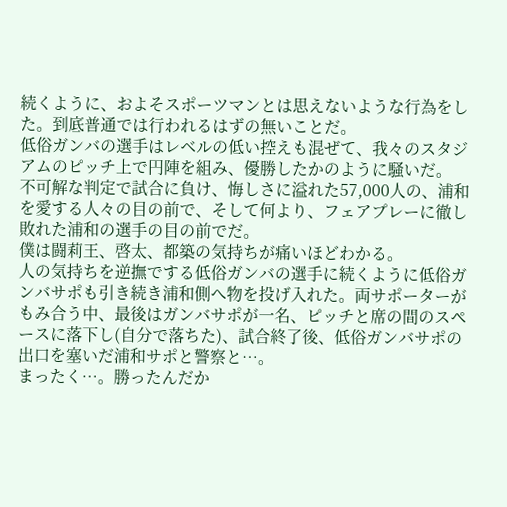続くように、およそスポーツマンとは思えないような行為をした。到底普通では行われるはずの無いことだ。
低俗ガンバの選手はレベルの低い控えも混ぜて、我々のスタジアムのピッチ上で円陣を組み、優勝したかのように騒いだ。
不可解な判定で試合に負け、悔しさに溢れた57,000人の、浦和を愛する人々の目の前で、そして何より、フェアプレーに徹し敗れた浦和の選手の目の前でだ。
僕は闘莉王、啓太、都築の気持ちが痛いほどわかる。
人の気持ちを逆撫でする低俗ガンバの選手に続くように低俗ガンバサポも引き続き浦和側へ物を投げ入れた。両サポーターがもみ合う中、最後はガンバサポが一名、ピッチと席の間のスペースに落下し(自分で落ちた)、試合終了後、低俗ガンバサポの出口を塞いだ浦和サポと警察と…。
まったく…。勝ったんだか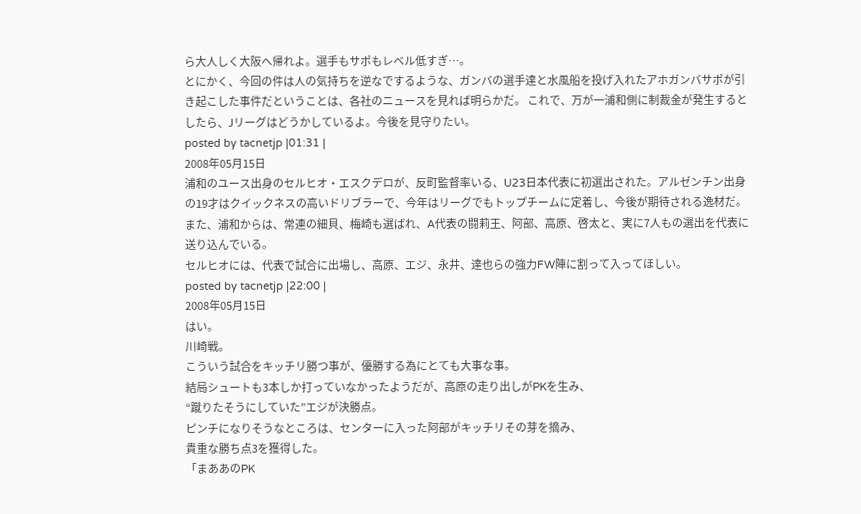ら大人しく大阪へ帰れよ。選手もサポもレベル低すぎ…。
とにかく、今回の件は人の気持ちを逆なでするような、ガンバの選手達と水風船を投げ入れたアホガンバサポが引き起こした事件だということは、各社のニュースを見れば明らかだ。 これで、万が一浦和側に制裁金が発生するとしたら、Jリーグはどうかしているよ。今後を見守りたい。
posted by tacnetjp |01:31 |
2008年05月15日
浦和のユース出身のセルヒオ・エスクデロが、反町監督率いる、U23日本代表に初選出された。アルゼンチン出身の19才はクイックネスの高いドリブラーで、今年はリーグでもトップチームに定着し、今後が期待される逸材だ。
また、浦和からは、常連の細貝、梅崎も選ばれ、A代表の闘莉王、阿部、高原、啓太と、実に7人もの選出を代表に送り込んでいる。
セルヒオには、代表で試合に出場し、高原、エジ、永井、達也らの強力FW陣に割って入ってほしい。
posted by tacnetjp |22:00 |
2008年05月15日
はい。
川崎戦。
こういう試合をキッチリ勝つ事が、優勝する為にとても大事な事。
結局シュートも3本しか打っていなかったようだが、高原の走り出しがPKを生み、
“蹴りたそうにしていた”エジが決勝点。
ピンチになりそうなところは、センターに入った阿部がキッチリその芽を摘み、
貴重な勝ち点3を獲得した。
「まああのPK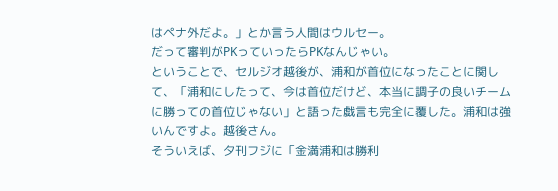はペナ外だよ。」とか言う人間はウルセー。
だって審判がPKっていったらPKなんじゃい。
ということで、セルジオ越後が、浦和が首位になったことに関して、「浦和にしたって、今は首位だけど、本当に調子の良いチームに勝っての首位じゃない」と語った戯言も完全に覆した。浦和は強いんですよ。越後さん。
そういえば、夕刊フジに「金満浦和は勝利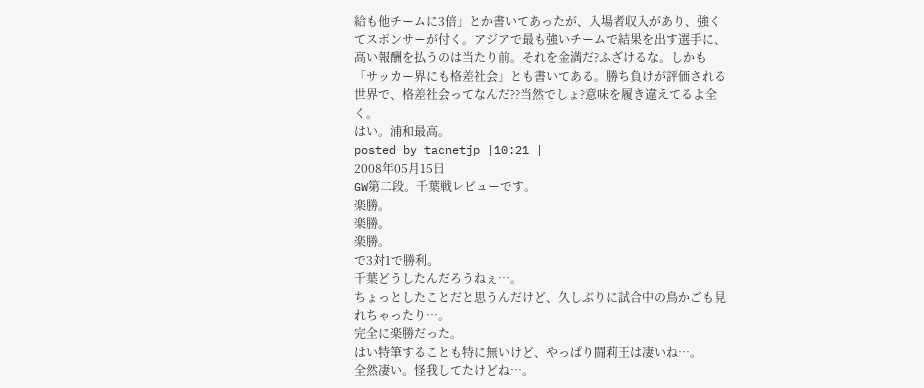給も他チームに3倍」とか書いてあったが、入場者収入があり、強くてスポンサーが付く。アジアで最も強いチームで結果を出す選手に、高い報酬を払うのは当たり前。それを金満だ?ふざけるな。しかも「サッカー界にも格差社会」とも書いてある。勝ち負けが評価される世界で、格差社会ってなんだ??当然でしょ?意味を履き違えてるよ全く。
はい。浦和最高。
posted by tacnetjp |10:21 |
2008年05月15日
GW第二段。千葉戦レビューです。
楽勝。
楽勝。
楽勝。
で3対1で勝利。
千葉どうしたんだろうねぇ…。
ちょっとしたことだと思うんだけど、久しぶりに試合中の鳥かごも見れちゃったり…。
完全に楽勝だった。
はい特筆することも特に無いけど、やっぱり闘莉王は凄いね…。
全然凄い。怪我してたけどね…。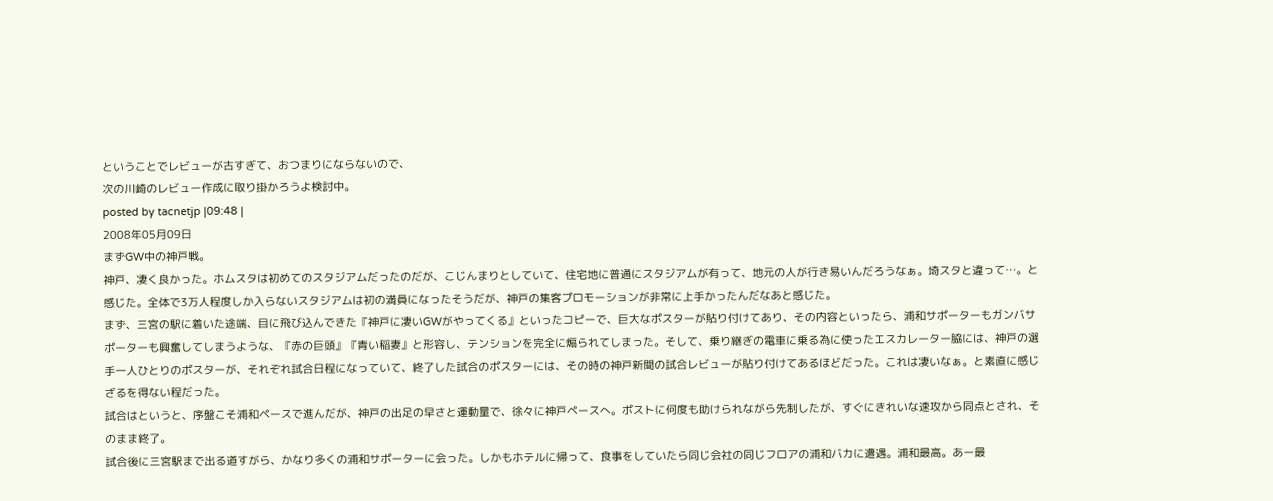ということでレビューが古すぎて、おつまりにならないので、
次の川崎のレビュー作成に取り掛かろうよ検討中。
posted by tacnetjp |09:48 |
2008年05月09日
まずGW中の神戸戦。
神戸、凄く良かった。ホムスタは初めてのスタジアムだったのだが、こじんまりとしていて、住宅地に普通にスタジアムが有って、地元の人が行き易いんだろうなぁ。埼スタと違って…。と感じた。全体で3万人程度しか入らないスタジアムは初の満員になったそうだが、神戸の集客プロモーションが非常に上手かったんだなあと感じた。
まず、三宮の駅に着いた途端、目に飛び込んできた『神戸に凄いGWがやってくる』といったコピーで、巨大なポスターが貼り付けてあり、その内容といったら、浦和サポーターもガンバサポーターも興奮してしまうような、『赤の巨頭』『青い稲妻』と形容し、テンションを完全に煽られてしまった。そして、乗り継ぎの電車に乗る為に使ったエスカレーター脇には、神戸の選手一人ひとりのポスターが、それぞれ試合日程になっていて、終了した試合のポスターには、その時の神戸新聞の試合レビューが貼り付けてあるほどだった。これは凄いなぁ。と素直に感じざるを得ない程だった。
試合はというと、序盤こそ浦和ペースで進んだが、神戸の出足の早さと運動量で、徐々に神戸ペースへ。ポストに何度も助けられながら先制したが、すぐにきれいな速攻から同点とされ、そのまま終了。
試合後に三宮駅まで出る道すがら、かなり多くの浦和サポーターに会った。しかもホテルに帰って、食事をしていたら同じ会社の同じフロアの浦和バカに遭遇。浦和最高。あー最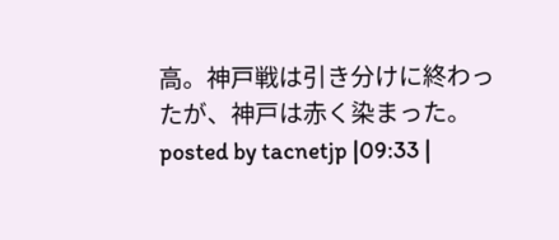高。神戸戦は引き分けに終わったが、神戸は赤く染まった。
posted by tacnetjp |09:33 |